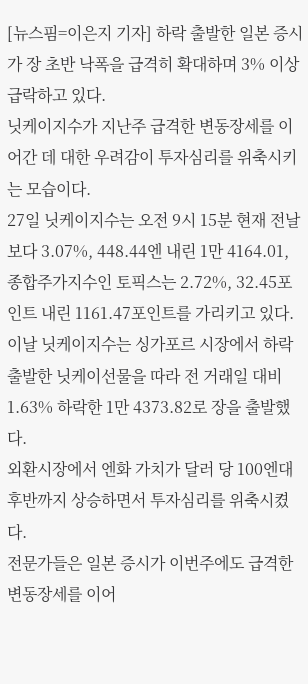[뉴스핌=이은지 기자] 하락 출발한 일본 증시가 장 초반 낙폭을 급격히 확대하며 3% 이상 급락하고 있다.
닛케이지수가 지난주 급격한 변동장세를 이어간 데 대한 우려감이 투자심리를 위축시키는 모습이다.
27일 닛케이지수는 오전 9시 15분 현재 전날보다 3.07%, 448.44엔 내린 1만 4164.01, 종합주가지수인 토픽스는 2.72%, 32.45포인트 내린 1161.47포인트를 가리키고 있다.
이날 닛케이지수는 싱가포르 시장에서 하락 출발한 닛케이선물을 따라 전 거래일 대비 1.63% 하락한 1만 4373.82로 장을 출발했다.
외환시장에서 엔화 가치가 달러 당 100엔대 후반까지 상승하면서 투자심리를 위축시켰다.
전문가들은 일본 증시가 이번주에도 급격한 변동장세를 이어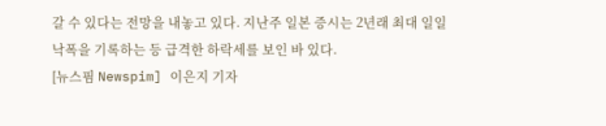갈 수 있다는 전망을 내놓고 있다. 지난주 일본 증시는 2년래 최대 일일 낙폭을 기록하는 등 급격한 하락세를 보인 바 있다.
[뉴스핌 Newspim] 이은지 기자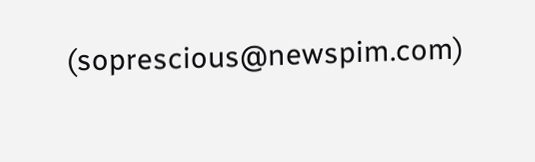(soprescious@newspim.com)